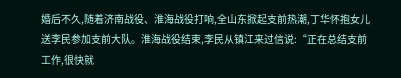婚后不久,随着济南战役、淮海战役打响,全山东掀起支前热潮,丁华怀抱女儿送李民参加支前大队。淮海战役结束,李民从镇江来过信说:“正在总结支前工作,很快就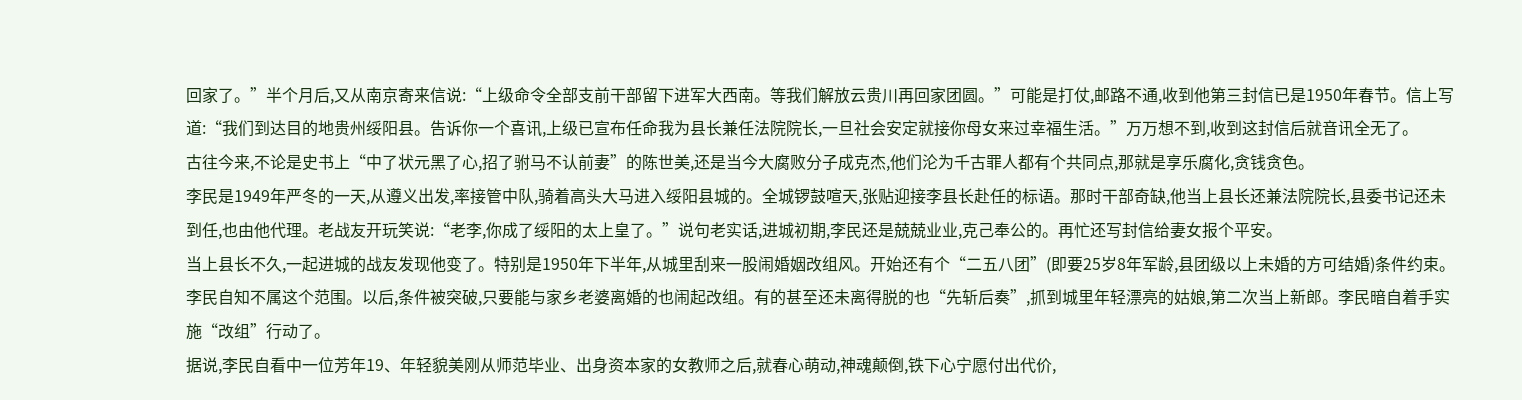回家了。”半个月后,又从南京寄来信说:“上级命令全部支前干部留下进军大西南。等我们解放云贵川再回家团圆。”可能是打仗,邮路不通,收到他第三封信已是1950年春节。信上写道:“我们到达目的地贵州绥阳县。告诉你一个喜讯,上级已宣布任命我为县长兼任法院院长,一旦社会安定就接你母女来过幸福生活。”万万想不到,收到这封信后就音讯全无了。
古往今来,不论是史书上“中了状元黑了心,招了驸马不认前妻”的陈世美,还是当今大腐败分子成克杰,他们沦为千古罪人都有个共同点,那就是享乐腐化,贪钱贪色。
李民是1949年严冬的一天,从遵义出发,率接管中队,骑着高头大马进入绥阳县城的。全城锣鼓喧天,张贴迎接李县长赴任的标语。那时干部奇缺,他当上县长还兼法院院长,县委书记还未到任,也由他代理。老战友开玩笑说:“老李,你成了绥阳的太上皇了。”说句老实话,进城初期,李民还是兢兢业业,克己奉公的。再忙还写封信给妻女报个平安。
当上县长不久,一起进城的战友发现他变了。特别是1950年下半年,从城里刮来一股闹婚姻改组风。开始还有个“二五八团”(即要25岁8年军龄,县团级以上未婚的方可结婚)条件约束。李民自知不属这个范围。以后,条件被突破,只要能与家乡老婆离婚的也闹起改组。有的甚至还未离得脱的也“先斩后奏”,抓到城里年轻漂亮的姑娘,第二次当上新郎。李民暗自着手实施“改组”行动了。
据说,李民自看中一位芳年19、年轻貌美刚从师范毕业、出身资本家的女教师之后,就春心萌动,神魂颠倒,铁下心宁愿付出代价,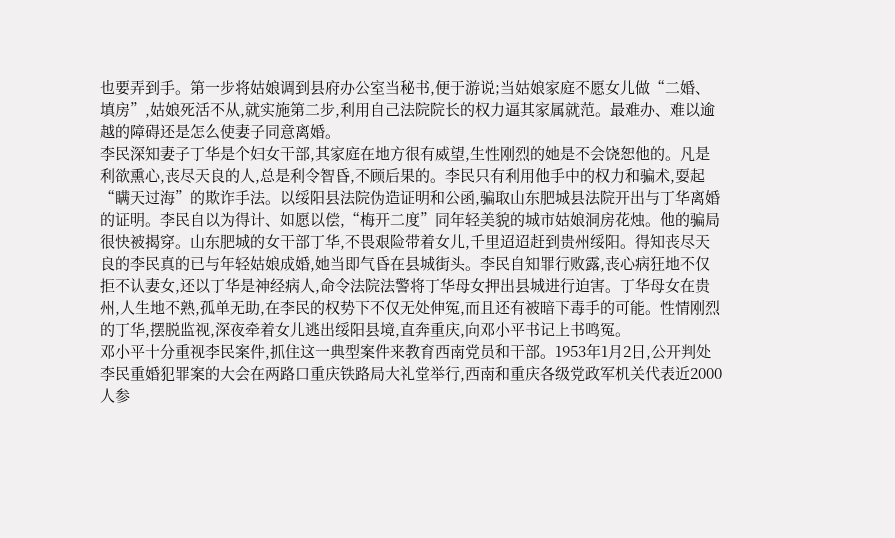也要弄到手。第一步将姑娘调到县府办公室当秘书,便于游说;当姑娘家庭不愿女儿做“二婚、填房”,姑娘死活不从,就实施第二步,利用自己法院院长的权力逼其家属就范。最难办、难以逾越的障碍还是怎么使妻子同意离婚。
李民深知妻子丁华是个妇女干部,其家庭在地方很有威望,生性刚烈的她是不会饶恕他的。凡是利欲熏心,丧尽天良的人,总是利令智昏,不顾后果的。李民只有利用他手中的权力和骗术,耍起“瞒天过海”的欺诈手法。以绥阳县法院伪造证明和公函,骗取山东肥城县法院开出与丁华离婚的证明。李民自以为得计、如愿以偿,“梅开二度”同年轻美貌的城市姑娘洞房花烛。他的骗局很快被揭穿。山东肥城的女干部丁华,不畏艰险带着女儿,千里迢迢赶到贵州绥阳。得知丧尽天良的李民真的已与年轻姑娘成婚,她当即气昏在县城街头。李民自知罪行败露,丧心病狂地不仅拒不认妻女,还以丁华是神经病人,命令法院法警将丁华母女押出县城进行迫害。丁华母女在贵州,人生地不熟,孤单无助,在李民的权势下不仅无处伸冤,而且还有被暗下毒手的可能。性情刚烈的丁华,摆脱监视,深夜牵着女儿逃出绥阳县境,直奔重庆,向邓小平书记上书鸣冤。
邓小平十分重视李民案件,抓住这一典型案件来教育西南党员和干部。1953年1月2日,公开判处李民重婚犯罪案的大会在两路口重庆铁路局大礼堂举行,西南和重庆各级党政军机关代表近2000人参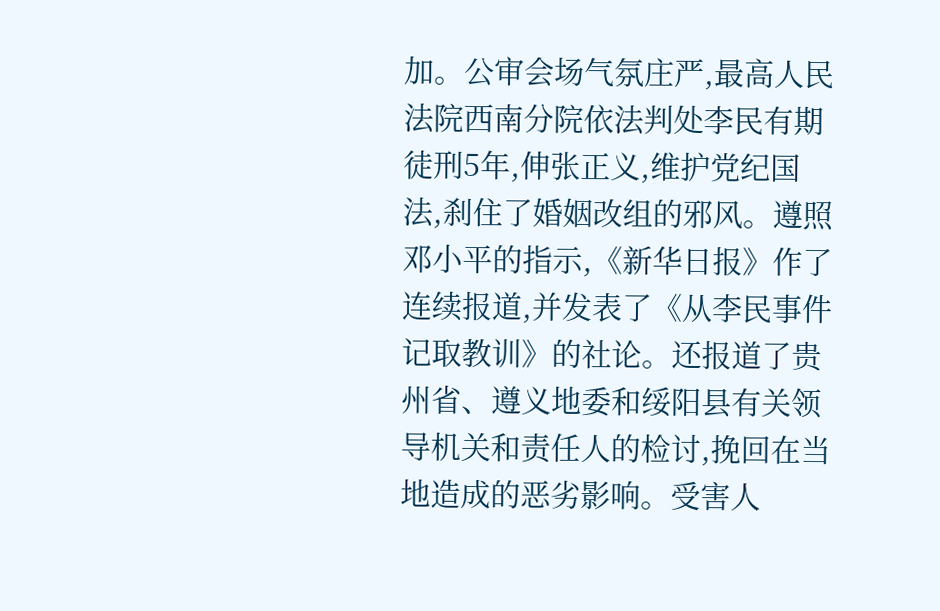加。公审会场气氛庄严,最高人民法院西南分院依法判处李民有期徒刑5年,伸张正义,维护党纪国法,刹住了婚姻改组的邪风。遵照邓小平的指示,《新华日报》作了连续报道,并发表了《从李民事件记取教训》的社论。还报道了贵州省、遵义地委和绥阳县有关领导机关和责任人的检讨,挽回在当地造成的恶劣影响。受害人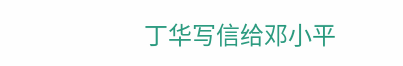丁华写信给邓小平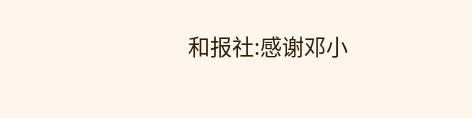和报社:感谢邓小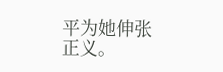平为她伸张正义。